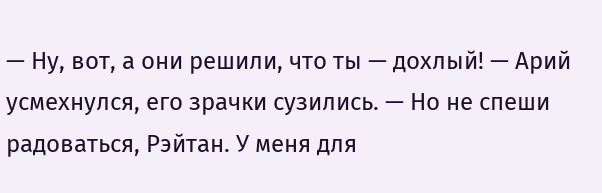— Ну, вот, а они решили, что ты — дохлый! — Арий усмехнулся, его зрачки сузились. — Но не спеши радоваться, Рэйтан. У меня для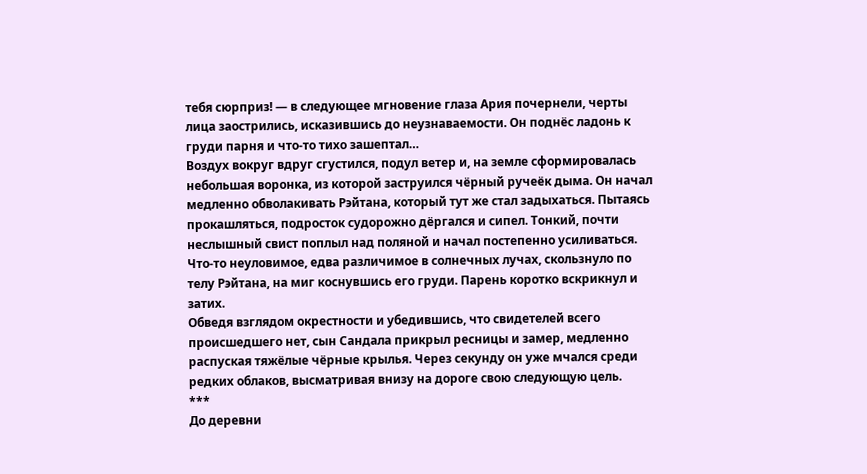тебя сюрприз! — в следующее мгновение глаза Ария почернели, черты лица заострились, исказившись до неузнаваемости. Он поднёс ладонь к груди парня и что-то тихо зашептал…
Воздух вокруг вдруг сгустился, подул ветер и, на земле сформировалась небольшая воронка, из которой заструился чёрный ручеёк дыма. Он начал медленно обволакивать Рэйтана, который тут же стал задыхаться. Пытаясь прокашляться, подросток судорожно дёргался и сипел. Тонкий, почти неслышный свист поплыл над поляной и начал постепенно усиливаться. Что-то неуловимое, едва различимое в солнечных лучах, скользнуло по телу Рэйтана, на миг коснувшись его груди. Парень коротко вскрикнул и затих.
Обведя взглядом окрестности и убедившись, что свидетелей всего происшедшего нет, сын Сандала прикрыл ресницы и замер, медленно распуская тяжёлые чёрные крылья. Через секунду он уже мчался среди редких облаков, высматривая внизу на дороге свою следующую цель.
***
До деревни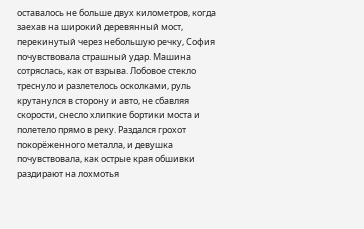оставалось не больше двух километров, когда заехав на широкий деревянный мост, перекинутый через небольшую речку, София почувствовала страшный удар. Машина сотряслась, как от взрыва. Лобовое стекло треснуло и разлетелось осколками, руль крутанулся в сторону и авто, не сбавляя скорости, снесло хлипкие бортики моста и полетело прямо в реку. Раздался грохот покорёженного металла, и девушка почувствовала, как острые края обшивки раздирают на лохмотья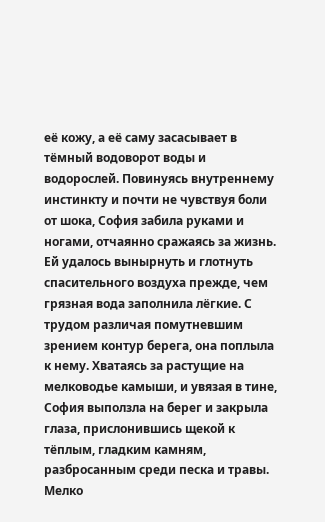её кожу, а её саму засасывает в тёмный водоворот воды и водорослей. Повинуясь внутреннему инстинкту и почти не чувствуя боли от шока, София забила руками и ногами, отчаянно сражаясь за жизнь. Ей удалось вынырнуть и глотнуть спасительного воздуха прежде, чем грязная вода заполнила лёгкие. С трудом различая помутневшим зрением контур берега, она поплыла к нему. Хватаясь за растущие на мелководье камыши, и увязая в тине, София выползла на берег и закрыла глаза, прислонившись щекой к тёплым, гладким камням, разбросанным среди песка и травы. Мелко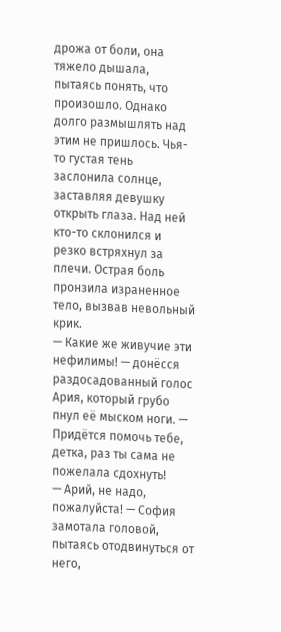дрожа от боли, она тяжело дышала, пытаясь понять, что произошло. Однако долго размышлять над этим не пришлось. Чья-то густая тень заслонила солнце, заставляя девушку открыть глаза. Над ней кто-то склонился и резко встряхнул за плечи. Острая боль пронзила израненное тело, вызвав невольный крик.
— Какие же живучие эти нефилимы! — донёсся раздосадованный голос Ария, который грубо пнул её мыском ноги. — Придётся помочь тебе, детка, раз ты сама не пожелала сдохнуть!
— Арий, не надо, пожалуйста! — София замотала головой, пытаясь отодвинуться от него,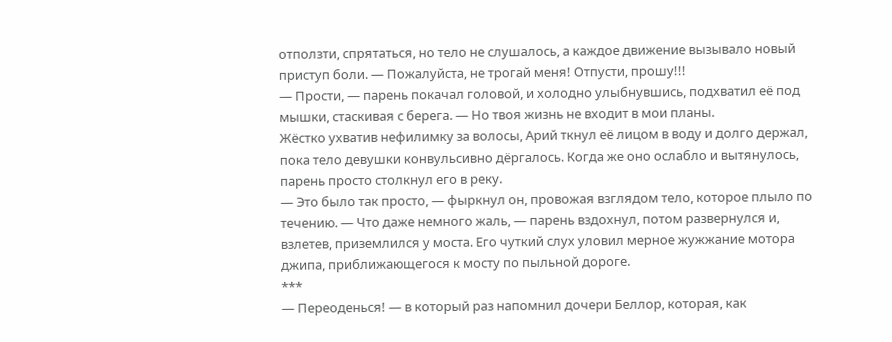отползти, спрятаться, но тело не слушалось, а каждое движение вызывало новый приступ боли. — Пожалуйста, не трогай меня! Отпусти, прошу!!!
— Прости, — парень покачал головой, и холодно улыбнувшись, подхватил её под мышки, стаскивая с берега. — Но твоя жизнь не входит в мои планы.
Жёстко ухватив нефилимку за волосы, Арий ткнул её лицом в воду и долго держал, пока тело девушки конвульсивно дёргалось. Когда же оно ослабло и вытянулось, парень просто столкнул его в реку.
— Это было так просто, — фыркнул он, провожая взглядом тело, которое плыло по течению. — Что даже немного жаль, — парень вздохнул, потом развернулся и, взлетев, приземлился у моста. Его чуткий слух уловил мерное жужжание мотора джипа, приближающегося к мосту по пыльной дороге.
***
— Переоденься! — в который раз напомнил дочери Беллор, которая, как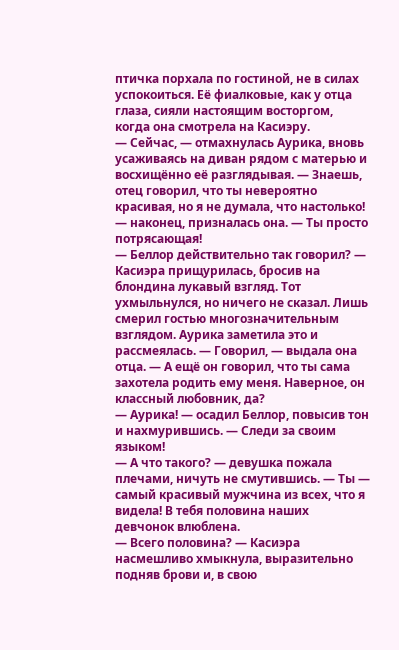птичка порхала по гостиной, не в силах успокоиться. Её фиалковые, как у отца глаза, сияли настоящим восторгом, когда она смотрела на Касиэру.
— Сейчас, — отмахнулась Аурика, вновь усаживаясь на диван рядом с матерью и восхищённо её разглядывая. — Знаешь, отец говорил, что ты невероятно красивая, но я не думала, что настолько! — наконец, призналась она. — Ты просто потрясающая!
— Беллор действительно так говорил? — Касиэра прищурилась, бросив на блондина лукавый взгляд. Тот ухмыльнулся, но ничего не сказал. Лишь смерил гостью многозначительным взглядом. Аурика заметила это и рассмеялась. — Говорил, — выдала она отца. — А ещё он говорил, что ты сама захотела родить ему меня. Наверное, он классный любовник, да?
— Аурика! — осадил Беллор, повысив тон и нахмурившись. — Следи за своим языком!
— А что такого? — девушка пожала плечами, ничуть не смутившись. — Ты — самый красивый мужчина из всех, что я видела! В тебя половина наших девчонок влюблена.
— Всего половина? — Касиэра насмешливо хмыкнула, выразительно подняв брови и, в свою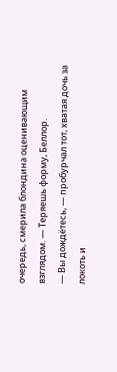очередь, смерила блондина оценивающим взглядом. — Теряешь форму, Беллор.
— Вы дождётесь, — пробурчал тот, хватая дочь за локоть и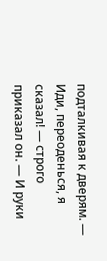подталкивая к дверям. — Иди, переоденься, я сказал! — строго приказал он. — И руки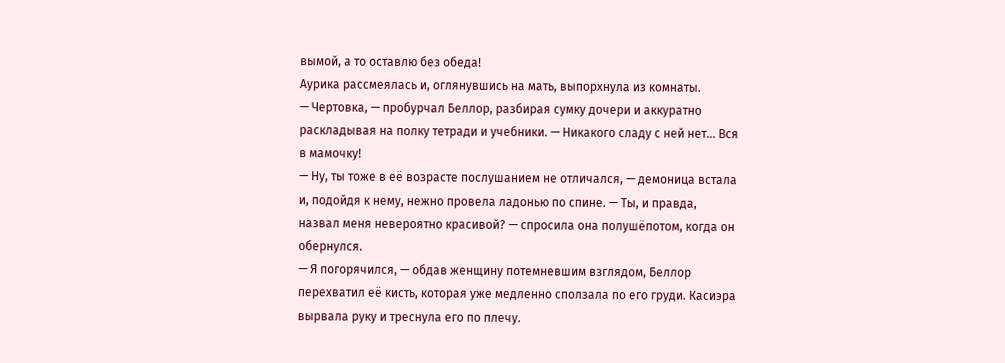вымой, а то оставлю без обеда!
Аурика рассмеялась и, оглянувшись на мать, выпорхнула из комнаты.
— Чертовка, — пробурчал Беллор, разбирая сумку дочери и аккуратно раскладывая на полку тетради и учебники. — Никакого сладу с ней нет… Вся в мамочку!
— Ну, ты тоже в её возрасте послушанием не отличался, — демоница встала и, подойдя к нему, нежно провела ладонью по спине. — Ты, и правда, назвал меня невероятно красивой? — спросила она полушёпотом, когда он обернулся.
— Я погорячился, — обдав женщину потемневшим взглядом, Беллор перехватил её кисть, которая уже медленно сползала по его груди. Касиэра вырвала руку и треснула его по плечу.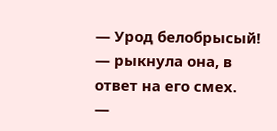— Урод белобрысый! — рыкнула она, в ответ на его смех.
—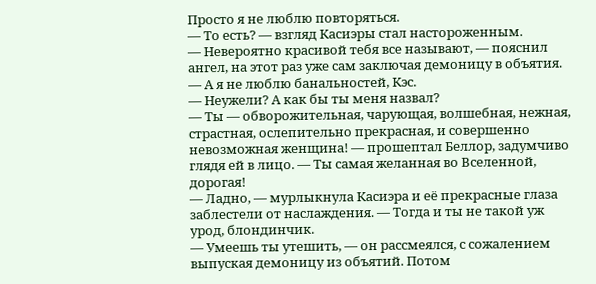Просто я не люблю повторяться.
— То есть? — взгляд Касиэры стал настороженным.
— Невероятно красивой тебя все называют, — пояснил ангел, на этот раз уже сам заключая демоницу в объятия. — А я не люблю банальностей, Кэс.
— Неужели? А как бы ты меня назвал?
— Ты — обворожительная, чарующая, волшебная, нежная, страстная, ослепительно прекрасная, и совершенно невозможная женщина! — прошептал Беллор, задумчиво глядя ей в лицо. — Ты самая желанная во Вселенной, дорогая!
— Ладно, — мурлыкнула Касиэра и её прекрасные глаза заблестели от наслаждения. — Тогда и ты не такой уж урод, блондинчик.
— Умеешь ты утешить, — он рассмеялся, с сожалением выпуская демоницу из объятий. Потом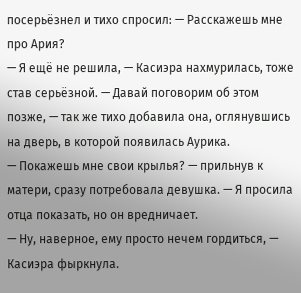посерьёзнел и тихо спросил: — Расскажешь мне про Ария?
— Я ещё не решила, — Касиэра нахмурилась, тоже став серьёзной. — Давай поговорим об этом позже, — так же тихо добавила она, оглянувшись на дверь, в которой появилась Аурика.
— Покажешь мне свои крылья? — прильнув к матери, сразу потребовала девушка. — Я просила отца показать, но он вредничает.
— Ну, наверное, ему просто нечем гордиться, — Касиэра фыркнула.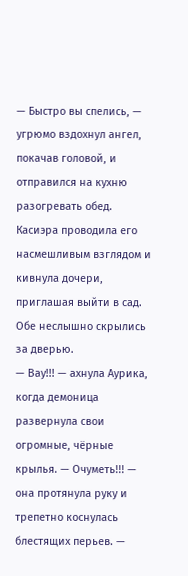— Быстро вы спелись, — угрюмо вздохнул ангел, покачав головой, и отправился на кухню разогревать обед.
Касиэра проводила его насмешливым взглядом и кивнула дочери, приглашая выйти в сад. Обе неслышно скрылись за дверью.
— Вау!!! — ахнула Аурика, когда демоница развернула свои огромные, чёрные крылья. — Очуметь!!! — она протянула руку и трепетно коснулась блестящих перьев. —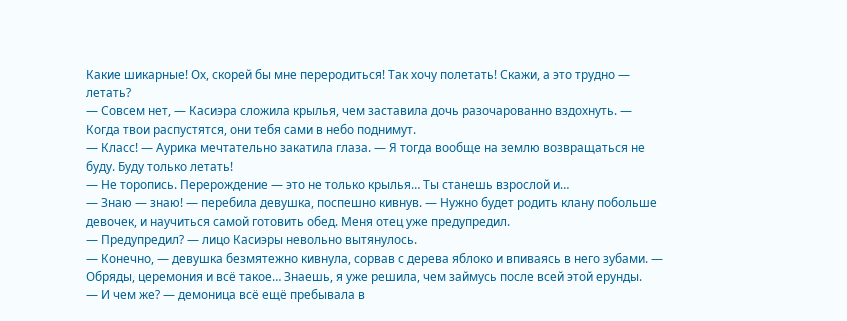Какие шикарные! Ох, скорей бы мне переродиться! Так хочу полетать! Скажи, а это трудно — летать?
— Совсем нет, — Касиэра сложила крылья, чем заставила дочь разочарованно вздохнуть. — Когда твои распустятся, они тебя сами в небо поднимут.
— Класс! — Аурика мечтательно закатила глаза. — Я тогда вообще на землю возвращаться не буду. Буду только летать!
— Не торопись. Перерождение — это не только крылья… Ты станешь взрослой и…
— Знаю — знаю! — перебила девушка, поспешно кивнув. — Нужно будет родить клану побольше девочек, и научиться самой готовить обед. Меня отец уже предупредил.
— Предупредил? — лицо Касиэры невольно вытянулось.
— Конечно, — девушка безмятежно кивнула, сорвав с дерева яблоко и впиваясь в него зубами. — Обряды, церемония и всё такое… Знаешь, я уже решила, чем займусь после всей этой ерунды.
— И чем же? — демоница всё ещё пребывала в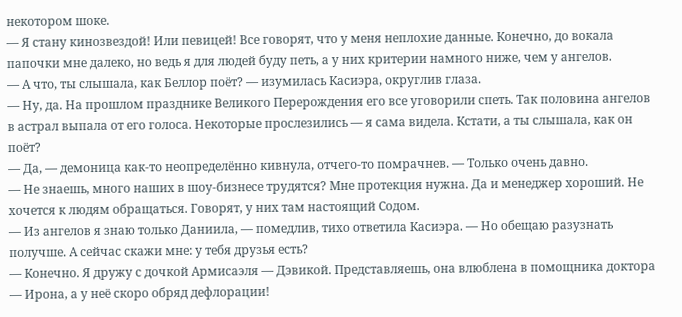некотором шоке.
— Я стану кинозвездой! Или певицей! Все говорят, что у меня неплохие данные. Конечно, до вокала папочки мне далеко, но ведь я для людей буду петь, а у них критерии намного ниже, чем у ангелов.
— А что, ты слышала, как Беллор поёт? — изумилась Касиэра, округлив глаза.
— Ну, да. На прошлом празднике Великого Перерождения его все уговорили спеть. Так половина ангелов в астрал выпала от его голоса. Некоторые прослезились — я сама видела. Кстати, а ты слышала, как он поёт?
— Да, — демоница как-то неопределённо кивнула, отчего-то помрачнев. — Только очень давно.
— Не знаешь, много наших в шоу-бизнесе трудятся? Мне протекция нужна. Да и менеджер хороший. Не хочется к людям обращаться. Говорят, у них там настоящий Содом.
— Из ангелов я знаю только Даниила, — помедлив, тихо ответила Касиэра. — Но обещаю разузнать получше. А сейчас скажи мне: у тебя друзья есть?
— Конечно. Я дружу с дочкой Армисаэля — Дэвикой. Представляешь, она влюблена в помощника доктора — Ирона, а у неё скоро обряд дефлорации!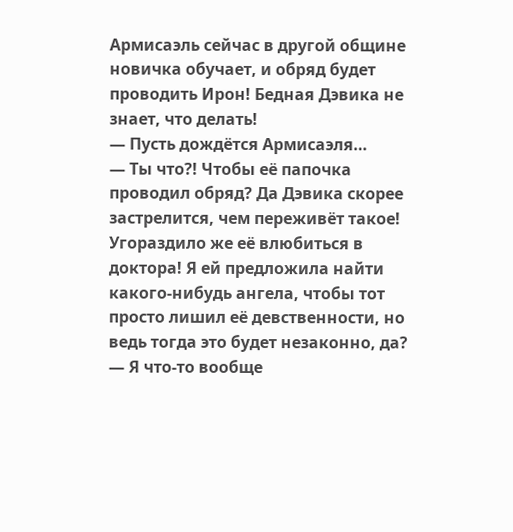Армисаэль сейчас в другой общине новичка обучает, и обряд будет проводить Ирон! Бедная Дэвика не знает, что делать!
— Пусть дождётся Армисаэля…
— Ты что?! Чтобы её папочка проводил обряд? Да Дэвика скорее застрелится, чем переживёт такое! Угораздило же её влюбиться в доктора! Я ей предложила найти какого-нибудь ангела, чтобы тот просто лишил её девственности, но ведь тогда это будет незаконно, да?
— Я что-то вообще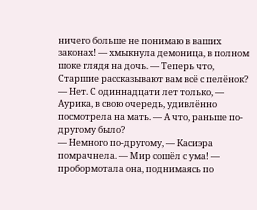ничего больше не понимаю в ваших законах! — хмыкнула демоница, в полном шоке глядя на дочь. — Теперь что, Старшие рассказывают вам всё с пелёнок?
— Нет. С одиннадцати лет только, — Аурика, в свою очередь, удивлённо посмотрела на мать. — А что, раньше по-другому было?
— Немного по-другому, — Касиэра помрачнела. — Мир сошёл с ума! — пробормотала она, поднимаясь по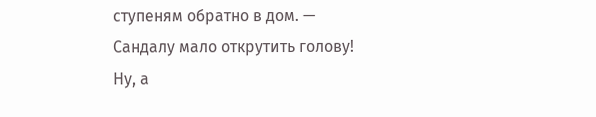ступеням обратно в дом. — Сандалу мало открутить голову! Ну, а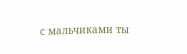с мальчиками ты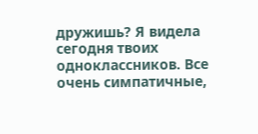дружишь? Я видела сегодня твоих одноклассников. Все очень симпатичные,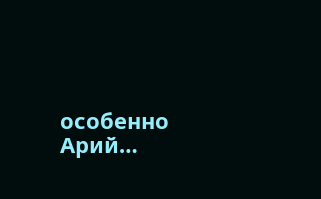особенно Арий…